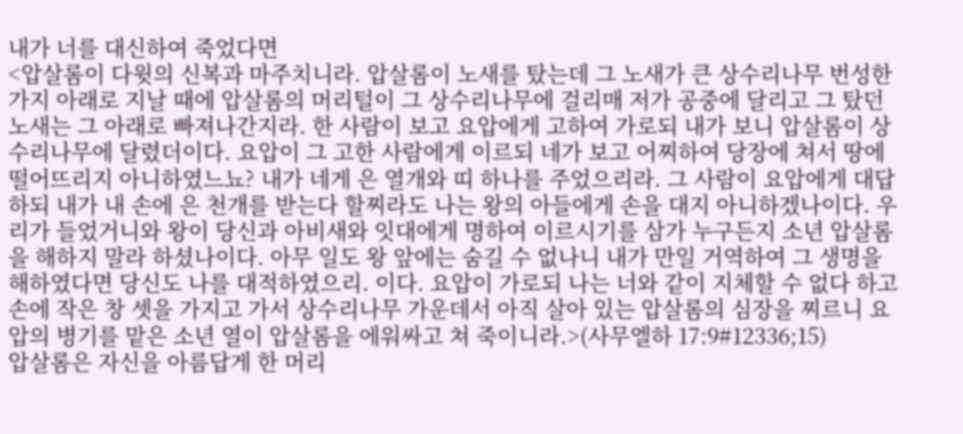내가 너를 대신하여 죽었다면
<압살롬이 다윗의 신복과 마주치니라. 압살롬이 노새를 탔는데 그 노새가 큰 상수리나무 번성한 가지 아래로 지날 때에 압살롬의 머리털이 그 상수리나무에 걸리매 저가 공중에 달리고 그 탔던 노새는 그 아래로 빠져나간지라. 한 사람이 보고 요압에게 고하여 가로되 내가 보니 압살롬이 상수리나무에 달렸더이다. 요압이 그 고한 사람에게 이르되 네가 보고 어찌하여 당장에 쳐서 땅에 떨어뜨리지 아니하였느뇨? 내가 네게 은 열개와 띠 하나를 주었으리라. 그 사람이 요압에게 대답하되 내가 내 손에 은 천개를 받는다 할찌라도 나는 왕의 아들에게 손을 대지 아니하겠나이다. 우리가 들었거니와 왕이 당신과 아비새와 잇대에게 명하여 이르시기를 삼가 누구든지 소년 압살롬을 해하지 말라 하셨나이다. 아무 일도 왕 앞에는 숨길 수 없나니 내가 만일 거역하여 그 생명을 해하였다면 당신도 나를 대적하였으리. 이다. 요압이 가로되 나는 너와 같이 지체할 수 없다 하고 손에 작은 창 셋을 가지고 가서 상수리나무 가운데서 아직 살아 있는 압살롬의 심장을 찌르니 요압의 병기를 맡은 소년 열이 압살롬을 에워싸고 쳐 죽이니라.>(사무엘하 17:9#12336;15)
압살롬은 자신을 아름답게 한 머리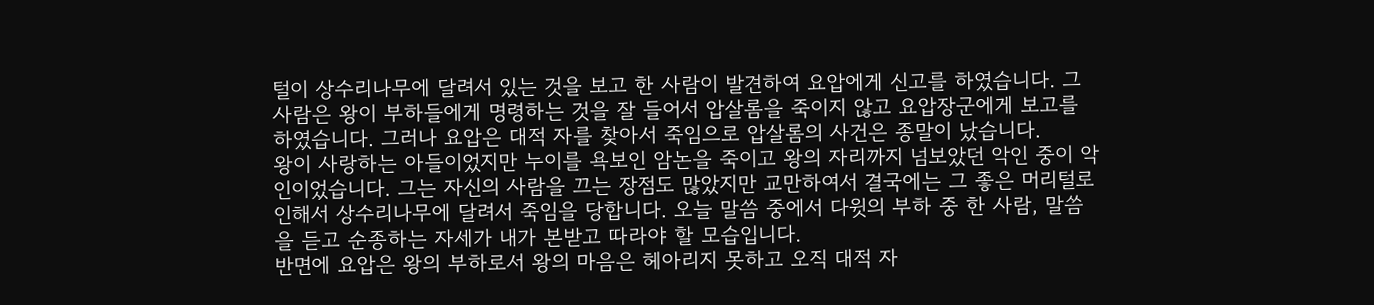털이 상수리나무에 달려서 있는 것을 보고 한 사람이 발견하여 요압에게 신고를 하였습니다. 그 사람은 왕이 부하들에게 명령하는 것을 잘 들어서 압살롬을 죽이지 않고 요압장군에게 보고를 하였습니다. 그러나 요압은 대적 자를 찾아서 죽임으로 압살롬의 사건은 종말이 났습니다.
왕이 사랑하는 아들이었지만 누이를 욕보인 암논을 죽이고 왕의 자리까지 넘보았던 악인 중이 악인이었습니다. 그는 자신의 사람을 끄는 장점도 많았지만 교만하여서 결국에는 그 좋은 머리털로 인해서 상수리나무에 달려서 죽임을 당합니다. 오늘 말씀 중에서 다윗의 부하 중 한 사람, 말씀을 듣고 순종하는 자세가 내가 본받고 따라야 할 모습입니다.
반면에 요압은 왕의 부하로서 왕의 마음은 헤아리지 못하고 오직 대적 자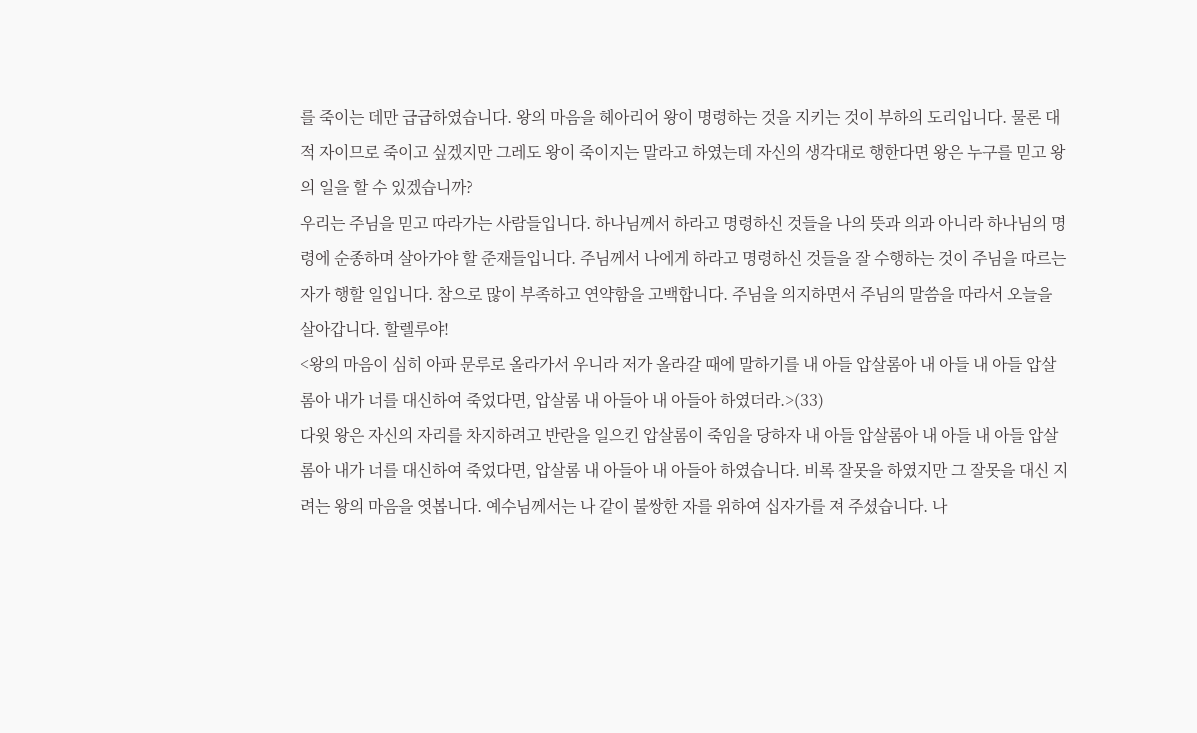를 죽이는 데만 급급하였습니다. 왕의 마음을 헤아리어 왕이 명령하는 것을 지키는 것이 부하의 도리입니다. 물론 대적 자이므로 죽이고 싶겠지만 그레도 왕이 죽이지는 말라고 하였는데 자신의 생각대로 행한다면 왕은 누구를 믿고 왕의 일을 할 수 있겠습니까?
우리는 주님을 믿고 따라가는 사람들입니다. 하나님께서 하라고 명령하신 것들을 나의 뜻과 의과 아니라 하나님의 명령에 순종하며 살아가야 할 준재들입니다. 주님께서 나에게 하라고 명령하신 것들을 잘 수행하는 것이 주님을 따르는 자가 행할 일입니다. 참으로 많이 부족하고 연약함을 고백합니다. 주님을 의지하면서 주님의 말씀을 따라서 오늘을 살아갑니다. 할렐루야!
<왕의 마음이 심히 아파 문루로 올라가서 우니라 저가 올라갈 때에 말하기를 내 아들 압살롬아 내 아들 내 아들 압살롬아 내가 너를 대신하여 죽었다면, 압살롬 내 아들아 내 아들아 하였더라.>(33)
다윗 왕은 자신의 자리를 차지하려고 반란을 일으킨 압살롬이 죽임을 당하자 내 아들 압살롬아 내 아들 내 아들 압살롬아 내가 너를 대신하여 죽었다면, 압살롬 내 아들아 내 아들아 하였습니다. 비록 잘못을 하였지만 그 잘못을 대신 지려는 왕의 마음을 엿봅니다. 예수님께서는 나 같이 불쌍한 자를 위하여 십자가를 져 주셨습니다. 나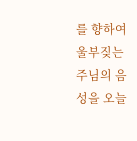를 향하여 울부짖는 주님의 음성을 오늘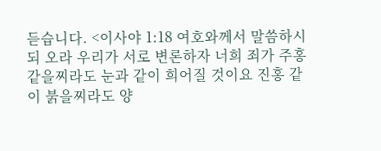듣습니다. <이사야 1:18 여호와께서 말씀하시되 오라 우리가 서로 변론하자 너희 죄가 주홍 같을찌라도 눈과 같이 희어질 것이요 진홍 같이 붉을찌라도 양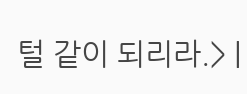털 같이 되리라.> |